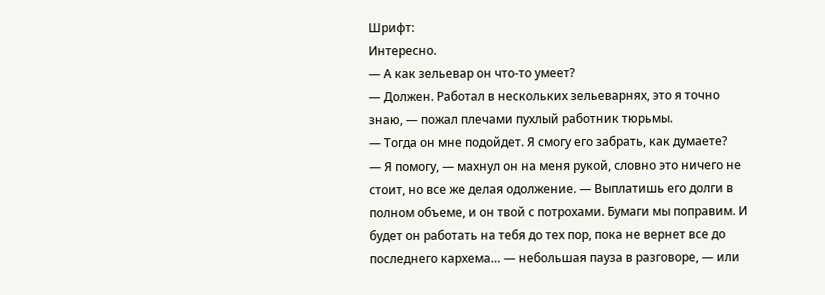Шрифт:
Интересно.
— А как зельевар он что-то умеет?
— Должен. Работал в нескольких зельеварнях, это я точно знаю, — пожал плечами пухлый работник тюрьмы.
— Тогда он мне подойдет. Я смогу его забрать, как думаете?
— Я помогу, — махнул он на меня рукой, словно это ничего не стоит, но все же делая одолжение. — Выплатишь его долги в полном объеме, и он твой с потрохами. Бумаги мы поправим. И будет он работать на тебя до тех пор, пока не вернет все до последнего кархема… — небольшая пауза в разговоре, — или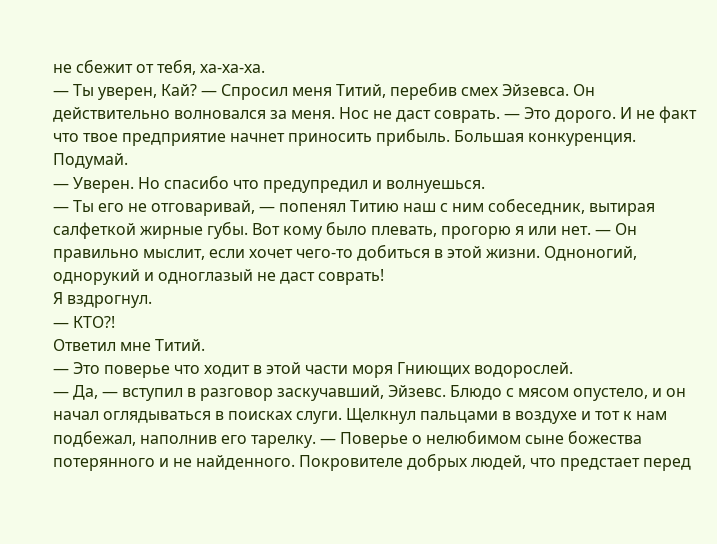не сбежит от тебя, ха-ха-ха.
— Ты уверен, Кай? — Спросил меня Титий, перебив смех Эйзевса. Он действительно волновался за меня. Нос не даст соврать. — Это дорого. И не факт что твое предприятие начнет приносить прибыль. Большая конкуренция. Подумай.
— Уверен. Но спасибо что предупредил и волнуешься.
— Ты его не отговаривай, — попенял Титию наш с ним собеседник, вытирая салфеткой жирные губы. Вот кому было плевать, прогорю я или нет. — Он правильно мыслит, если хочет чего-то добиться в этой жизни. Одноногий, однорукий и одноглазый не даст соврать!
Я вздрогнул.
— КТО?!
Ответил мне Титий.
— Это поверье что ходит в этой части моря Гниющих водорослей.
— Да, — вступил в разговор заскучавший, Эйзевс. Блюдо с мясом опустело, и он начал оглядываться в поисках слуги. Щелкнул пальцами в воздухе и тот к нам подбежал, наполнив его тарелку. — Поверье о нелюбимом сыне божества потерянного и не найденного. Покровителе добрых людей, что предстает перед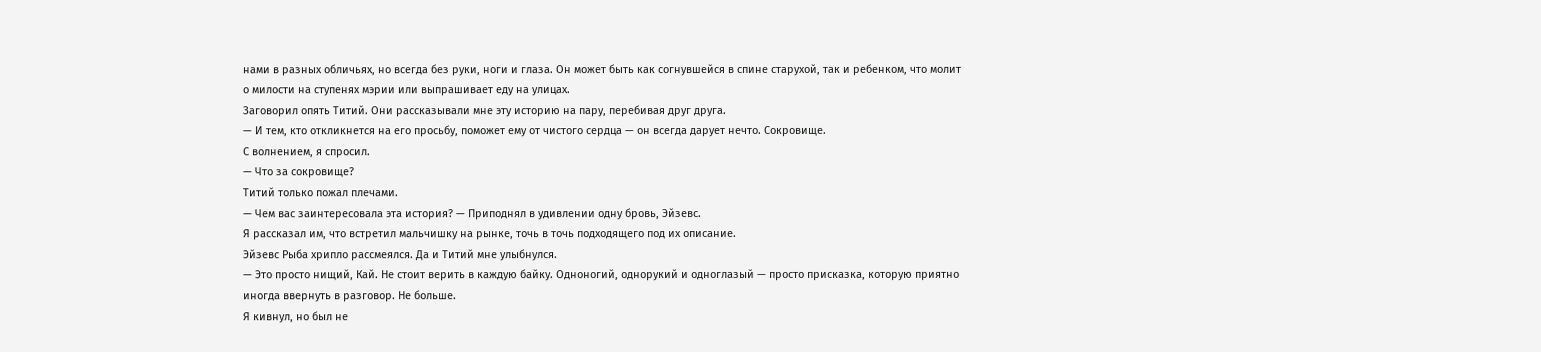нами в разных обличьях, но всегда без руки, ноги и глаза. Он может быть как согнувшейся в спине старухой, так и ребенком, что молит о милости на ступенях мэрии или выпрашивает еду на улицах.
Заговорил опять Титий. Они рассказывали мне эту историю на пару, перебивая друг друга.
— И тем, кто откликнется на его просьбу, поможет ему от чистого сердца — он всегда дарует нечто. Сокровище.
С волнением, я спросил.
— Что за сокровище?
Титий только пожал плечами.
— Чем вас заинтересовала эта история? — Приподнял в удивлении одну бровь, Эйзевс.
Я рассказал им, что встретил мальчишку на рынке, точь в точь подходящего под их описание.
Эйзевс Рыба хрипло рассмеялся. Да и Титий мне улыбнулся.
— Это просто нищий, Кай. Не стоит верить в каждую байку. Одноногий, однорукий и одноглазый — просто присказка, которую приятно иногда ввернуть в разговор. Не больше.
Я кивнул, но был не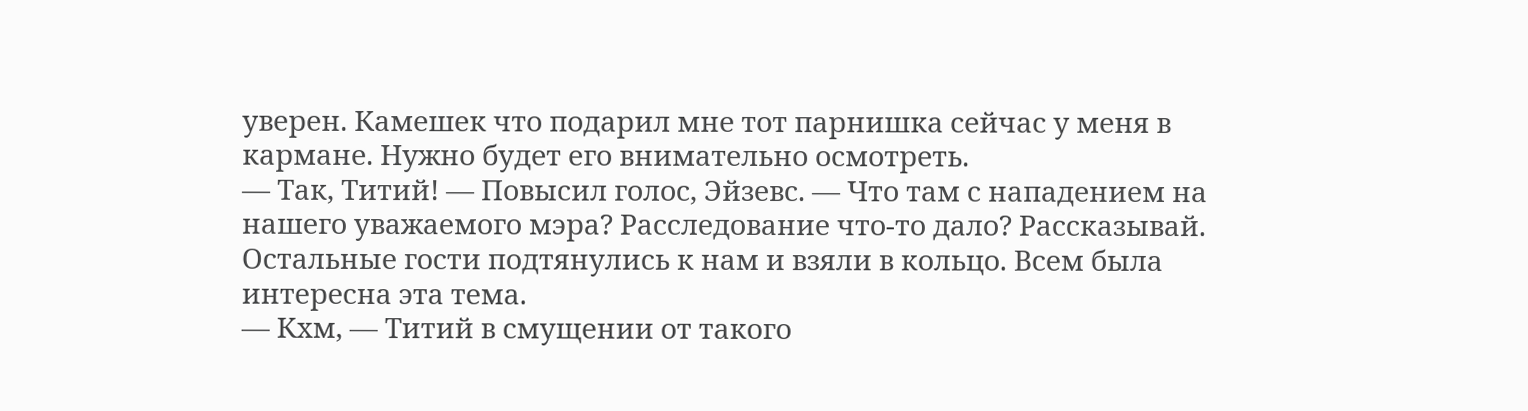уверен. Камешек что подарил мне тот парнишка сейчас у меня в кармане. Нужно будет его внимательно осмотреть.
— Так, Титий! — Повысил голос, Эйзевс. — Что там с нападением на нашего уважаемого мэра? Расследование что-то дало? Рассказывай.
Остальные гости подтянулись к нам и взяли в кольцо. Всем была интересна эта тема.
— Кхм, — Титий в смущении от такого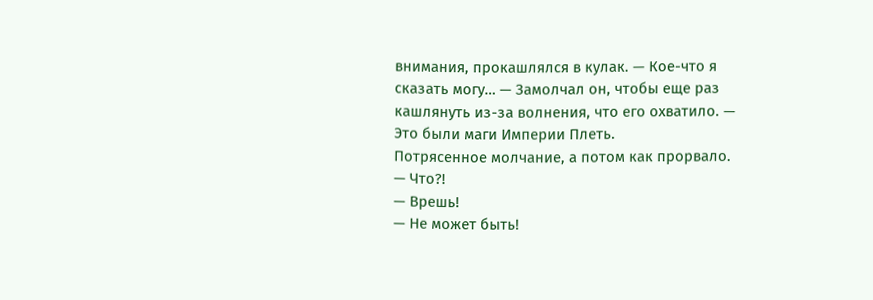внимания, прокашлялся в кулак. — Кое-что я сказать могу… — Замолчал он, чтобы еще раз кашлянуть из-за волнения, что его охватило. — Это были маги Империи Плеть.
Потрясенное молчание, а потом как прорвало.
— Что?!
— Врешь!
— Не может быть!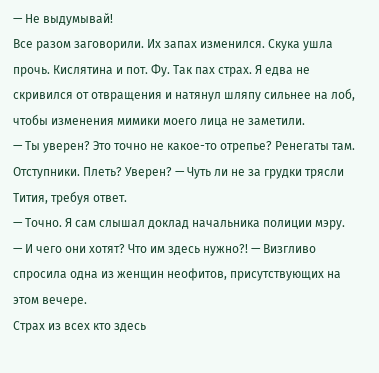— Не выдумывай!
Все разом заговорили. Их запах изменился. Скука ушла прочь. Кислятина и пот. Фу. Так пах страх. Я едва не скривился от отвращения и натянул шляпу сильнее на лоб, чтобы изменения мимики моего лица не заметили.
— Ты уверен? Это точно не какое-то отрепье? Ренегаты там. Отступники. Плеть? Уверен? — Чуть ли не за грудки трясли Тития, требуя ответ.
— Точно. Я сам слышал доклад начальника полиции мэру.
— И чего они хотят? Что им здесь нужно?! — Визгливо спросила одна из женщин неофитов, присутствующих на этом вечере.
Страх из всех кто здесь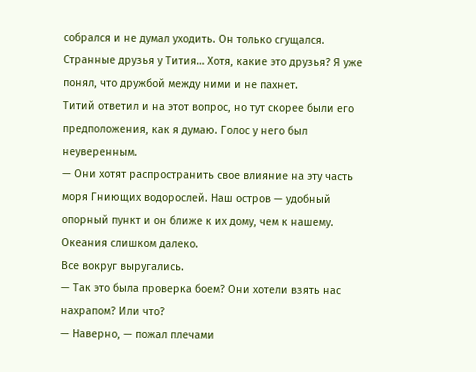собрался и не думал уходить. Он только сгущался.
Странные друзья у Тития… Хотя, какие это друзья? Я уже понял, что дружбой между ними и не пахнет.
Титий ответил и на этот вопрос, но тут скорее были его предположения, как я думаю. Голос у него был неуверенным.
— Они хотят распространить свое влияние на эту часть моря Гниющих водорослей. Наш остров — удобный опорный пункт и он ближе к их дому, чем к нашему. Океания слишком далеко.
Все вокруг выругались.
— Так это была проверка боем? Они хотели взять нас нахрапом? Или что?
— Наверно, — пожал плечами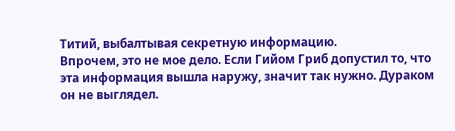Титий, выбалтывая секретную информацию.
Впрочем, это не мое дело. Если Гийом Гриб допустил то, что эта информация вышла наружу, значит так нужно. Дураком он не выглядел.